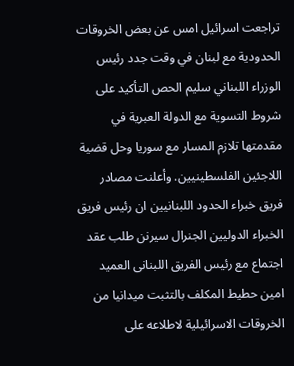تراجعت اسرائيل امس عن بعض الخروقات الحدودية مع لبنان في وقت جدد رئيس الوزراء اللبناني سليم الحص التأكيد على شروط التسوية مع الدولة العبرية في مقدمتها تلازم المسار مع سوريا وحل قضية اللاجئين الفلسطينيين. وأعلنت مصادر فريق خبراء الحدود اللبنانيين ان رئيس فريق الخبراء الدوليين الجنرال سيرنن طلب عقد اجتماع مع رئيس الفريق اللبنانى العميد امين حطيط المكلف بالتثبت ميدانيا من الخروقات الاسرائيلية لاطلاعه على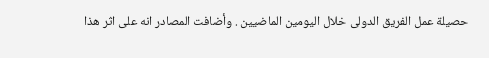حصيلة عمل الفريق الدولى خلال اليومين الماضيين . وأضافت المصادر انه على اثر هذا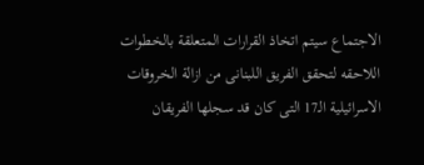الاجتماع سيتم اتخاذ القرارات المتعلقة بالخطوات اللاحقه لتحقق الفريق اللبنانى من ازالة الخروقات الاسرائيلية الـ17 التى كان قد سجلها الفريقان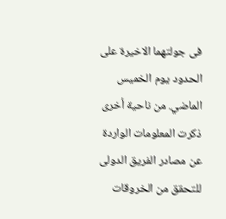فى جولتهما الاخيرة على الحدود يوم الخميس الماضي. من ناحية أخرى ذكرت المعلومات الواردة عن مصادر الفريق الدولى للتحقق من الخروقات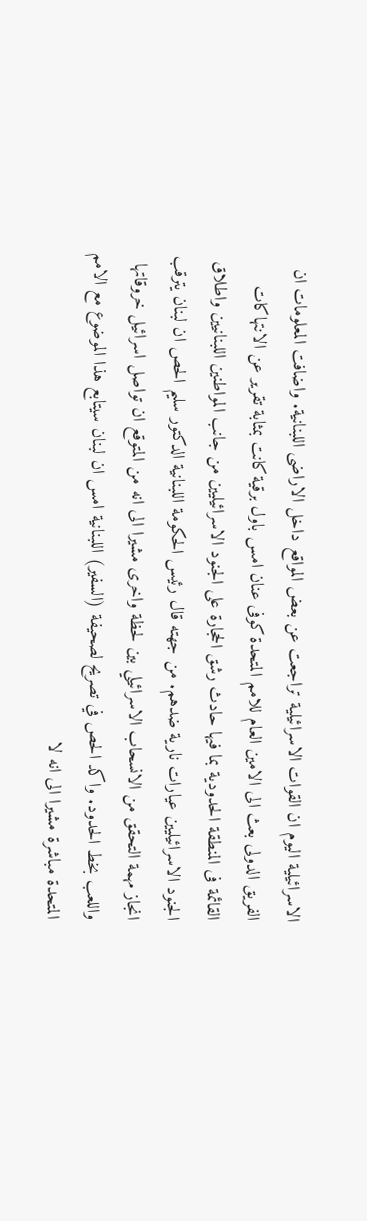الاسرائيلية اليوم ان القوات الاسرائيلية تراجعت عن بعض المواقع داخل الاراضى اللبنانية. واضافت المعلومات ان الفريق الدولى بعث الى الامين العام للامم المتحدة كوفى عنان امس باول برقية كانت بمثابة تقرير عن الانتهاكات القائمة فى المنطقة الحدودية بما فيها حادث رشق الحجارة على الجنود الاسرائيليين من جانب المواطنين اللبنانيين واطلاق الجنود الاسرائيليين عيارات نارية ضدهم. من جهته قال رئيس الحكومة اللبنانية الدكتور سليم الحص ان لبنان يترقب انجاز مهمة التحقق من الانسحاب الاسرائيلي بين لحظة واخرى مشيرا الى انه من المتوقع ان تواصل اسرائيل خروقاتها واللعب بخط الحدود. واكد الحص في تصريح لصحيفة (السفير) اللبنانية امس ان لبنان سيتابع هذا الموضوع مع الامم المتحدة مباشرة مشيرا الى انه لا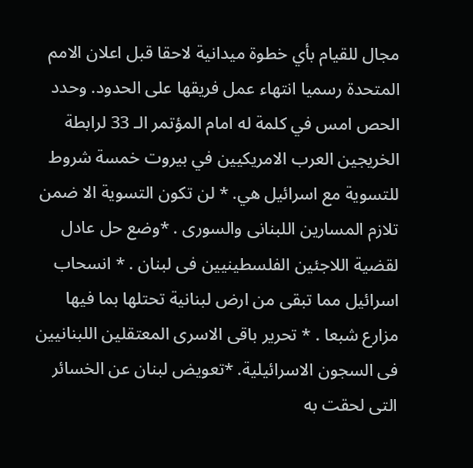مجال للقيام بأي خطوة ميدانية لاحقا قبل اعلان الامم المتحدة رسميا انتهاء عمل فريقها على الحدود. وحدد الحص امس في كلمة له امام المؤتمر الـ 33 لرابطة الخريجين العرب الامريكيين في بيروت خمسة شروط للتسوية مع اسرائيل هي. * لن تكون التسوية الا ضمن تلازم المسارين اللبنانى والسورى . *وضع حل عادل لقضية اللاجئين الفلسطينيين فى لبنان . * انسحاب اسرائيل مما تبقى من ارض لبنانية تحتلها بما فيها مزارع شبعا . * تحرير باقى الاسرى المعتقلين اللبنانيين فى السجون الاسرائيلية. *تعويض لبنان عن الخسائر التى لحقت به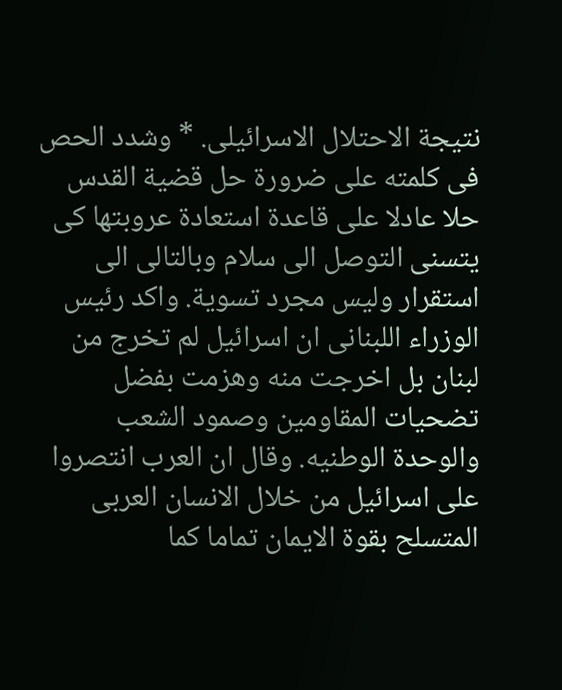نتيجة الاحتلال الاسرائيلى. * وشدد الحص فى كلمته على ضرورة حل قضية القدس حلا عادلا على قاعدة استعادة عروبتها كى يتسنى التوصل الى سلام وبالتالى الى استقرار وليس مجرد تسوية. واكد رئيس الوزراء اللبنانى ان اسرائيل لم تخرج من لبنان بل اخرجت منه وهزمت بفضل تضحيات المقاومين وصمود الشعب والوحدة الوطنيه. وقال ان العرب انتصروا على اسرائيل من خلال الانسان العربى المتسلح بقوة الايمان تماما كما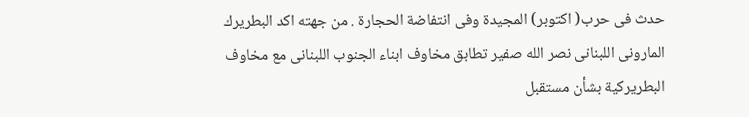حدث فى حرب( اكتوبر) المجيدة وفى انتفاضة الحجارة . من جهته اكد البطريرك المارونى اللبنانى نصر الله صفير تطابق مخاوف ابناء الجنوب اللبنانى مع مخاوف البطريركية بشأن مستقبل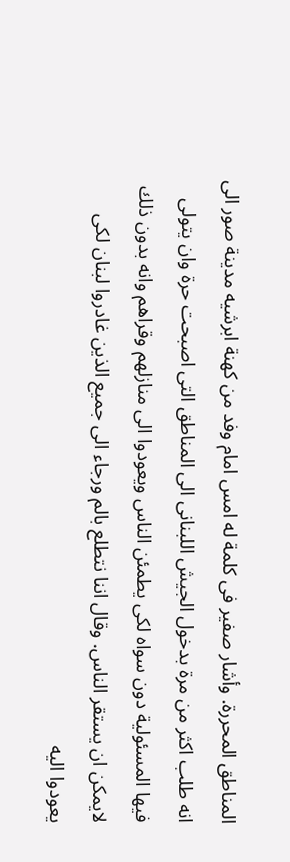المناطق المحررة. وأشار صفير فى كلمة له امس امام وفد من كهنة ابرشيه مدينة صور الى انه طلب اكثر من مرة بدخول الجيش اللبنانى الى المناطق التى اصبحت حرة وان يتولى فيها المسئولية دون سواه لكى يطمئن الناس ويعودوا الى منازلهم وقراهم وانه بدون ذلك لايمكن ان يستقر الناس. وقال اننا نتطلع بالم ورجاء الى جميع الذين غادروا لبنان لكى يعودوا اليه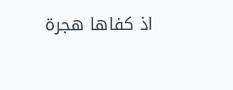اذ كفاها هجرة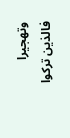وتهجيرا فالذين تركوا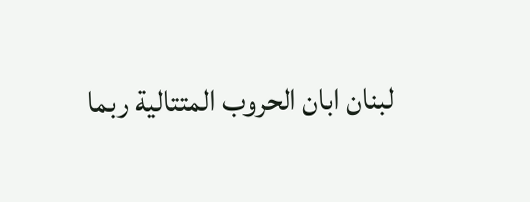لبنان ابان الحروب المتتالية ربما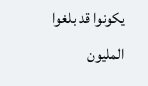يكونوا قد بلغوا المليون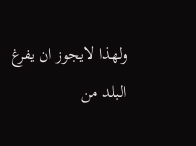ولهذا لايجوز ان يفرغ البلد من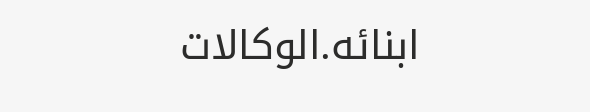ابنائه.الوكالات